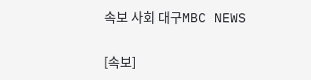속보 사회 대구MBC NEWS

[속보]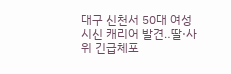대구 신천서 50대 여성 시신 캐리어 발견‥딸·사위 긴급체포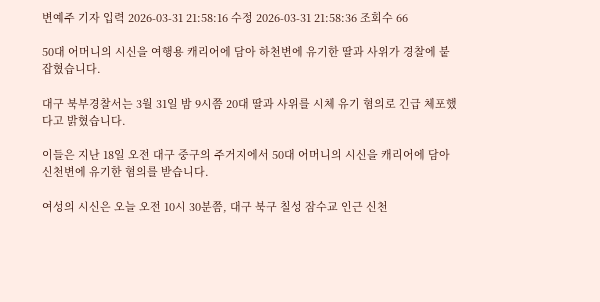변예주 기자 입력 2026-03-31 21:58:16 수정 2026-03-31 21:58:36 조회수 66

50대 어머니의 시신을 여행용 캐리어에 담아 하천변에 유기한 딸과 사위가 경찰에 붙잡혔습니다.

대구 북부경찰서는 3월 31일 밤 9시쯤 20대 딸과 사위를 시체 유기 혐의로 긴급 체포했다고 밝혔습니다.

이들은 지난 18일 오전 대구 중구의 주거지에서 50대 어머니의 시신을 캐리어에 담아 신천변에 유기한 혐의를 받습니다.

여성의 시신은 오늘 오전 10시 30분쯤, 대구 북구 칠성 잠수교 인근 신천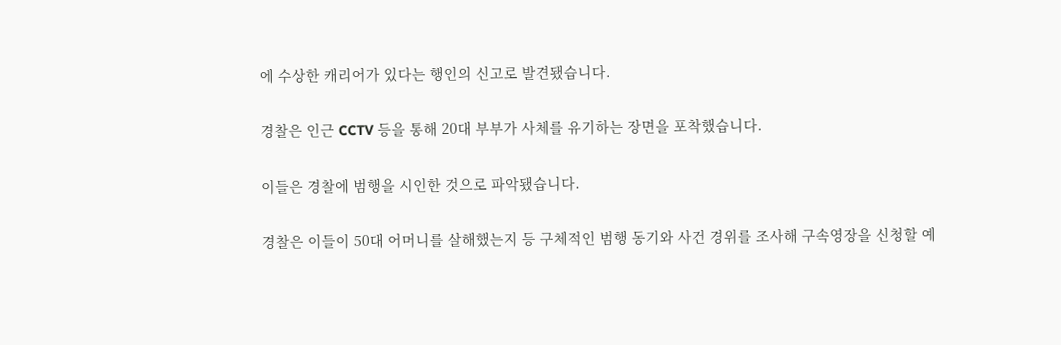에 수상한 캐리어가 있다는 행인의 신고로 발견됐습니다.

경찰은 인근 CCTV 등을 통해 20대 부부가 사체를 유기하는 장면을 포착했습니다.

이들은 경찰에 범행을 시인한 것으로 파악됐습니다.

경찰은 이들이 50대 어머니를 살해했는지 등 구체적인 범행 동기와 사건 경위를 조사해 구속영장을 신청할 예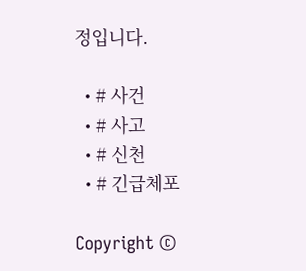정입니다.

  • # 사건
  • # 사고
  • # 신천
  • # 긴급체포

Copyright ©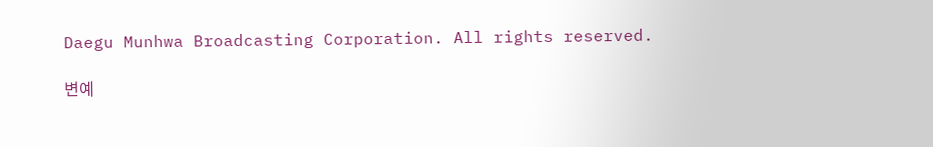Daegu Munhwa Broadcasting Corporation. All rights reserved.

변예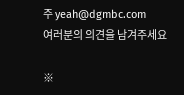주 yeah@dgmbc.com
여러분의 의견을 남겨주세요

※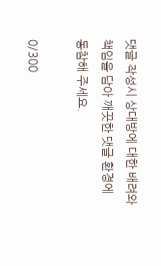댓글 작성시 상대방에 대한 배려와 책임을 담아 깨끗한 댓글 환경에 동참해 주세요.

0/300